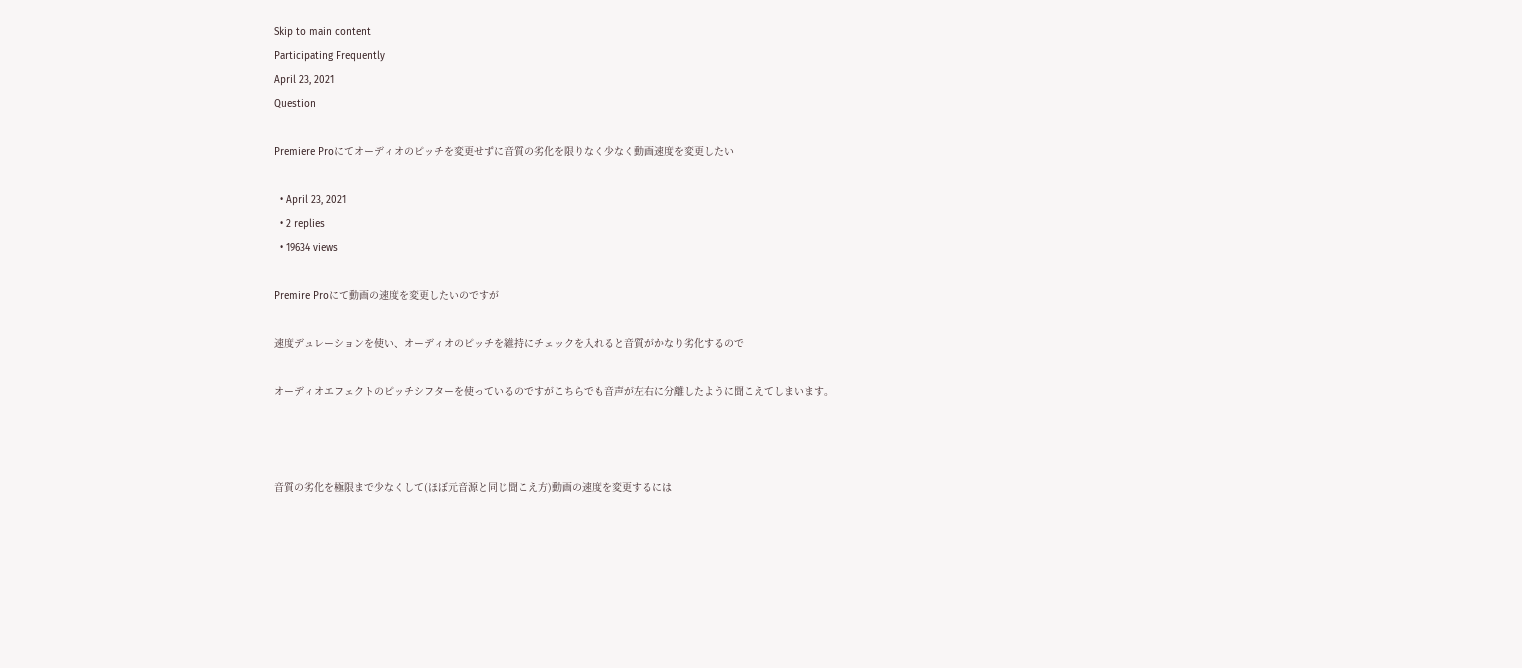Skip to main content
Participating Frequently
April 23, 2021
Question

Premiere Proにてオーディオのピッチを変更せずに音質の劣化を限りなく少なく動画速度を変更したい

  • April 23, 2021
  • 2 replies
  • 19634 views

Premire Proにて動画の速度を変更したいのですが

速度デュレーションを使い、オーディオのピッチを維持にチェックを入れると音質がかなり劣化するので

オーディオエフェクトのピッチシフターを使っているのですがこちらでも音声が左右に分離したように聞こえてしまいます。



音質の劣化を極限まで少なくして(ほぼ元音源と同じ聞こえ方)動画の速度を変更するには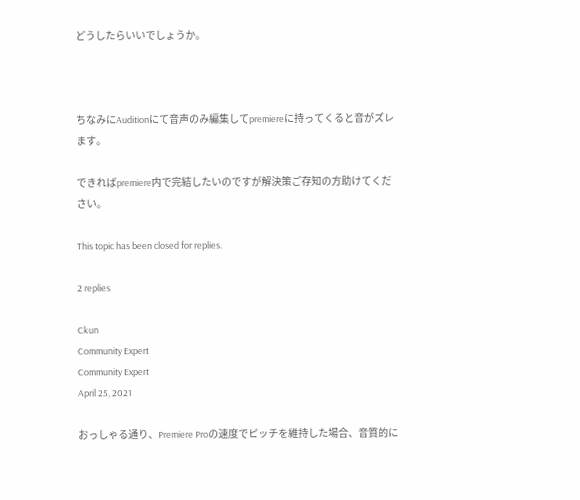どうしたらいいでしょうか。



ちなみにAuditionにて音声のみ編集してpremiereに持ってくると音がズレます。

できればpremiere内で完結したいのですが解決策ご存知の方助けてください。

This topic has been closed for replies.

2 replies

Ckun
Community Expert
Community Expert
April 25, 2021

おっしゃる通り、Premiere Proの速度でピッチを維持した場合、音質的に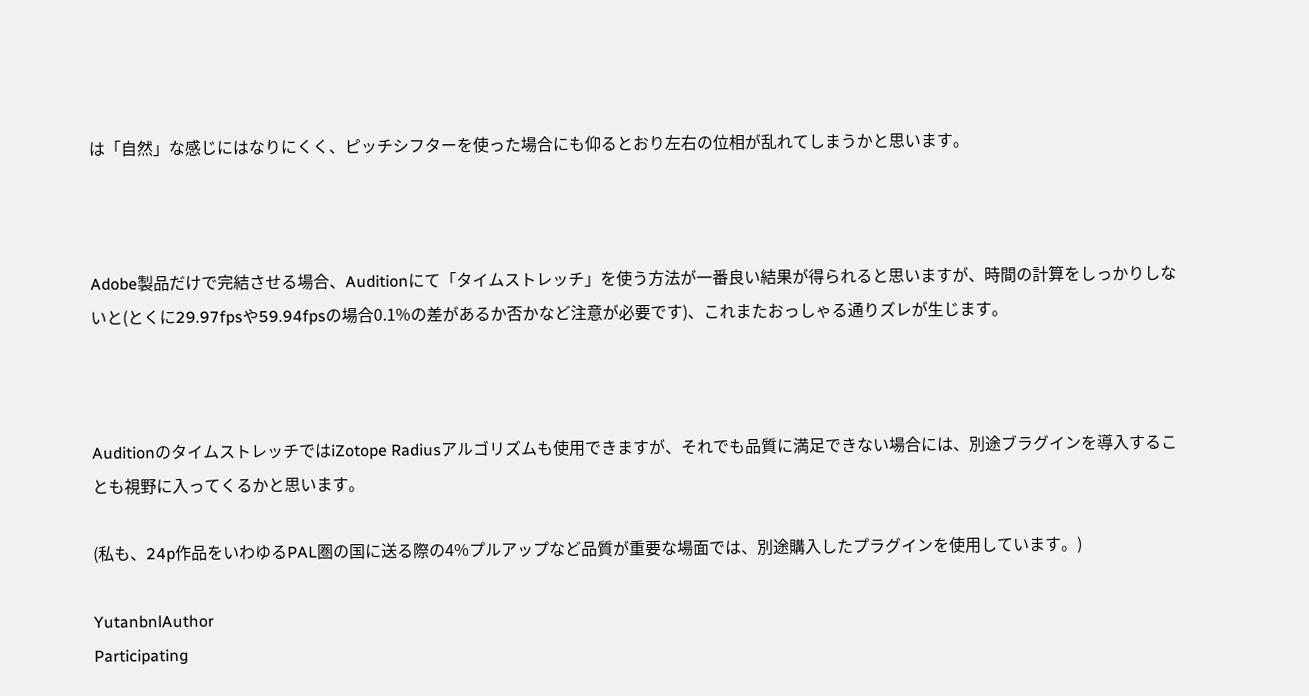は「自然」な感じにはなりにくく、ピッチシフターを使った場合にも仰るとおり左右の位相が乱れてしまうかと思います。



Adobe製品だけで完結させる場合、Auditionにて「タイムストレッチ」を使う方法が一番良い結果が得られると思いますが、時間の計算をしっかりしないと(とくに29.97fpsや59.94fpsの場合0.1%の差があるか否かなど注意が必要です)、これまたおっしゃる通りズレが生じます。



AuditionのタイムストレッチではiZotope Radiusアルゴリズムも使用できますが、それでも品質に満足できない場合には、別途ブラグインを導入することも視野に入ってくるかと思います。

(私も、24p作品をいわゆるPAL圏の国に送る際の4%プルアップなど品質が重要な場面では、別途購入したプラグインを使用しています。)

YutanbnlAuthor
Participating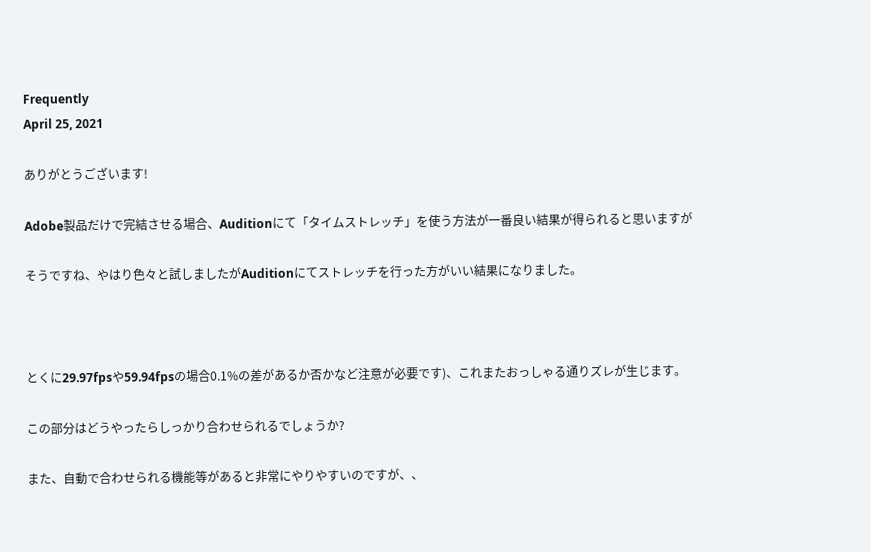Frequently
April 25, 2021

ありがとうございます!

Adobe製品だけで完結させる場合、Auditionにて「タイムストレッチ」を使う方法が一番良い結果が得られると思いますが

そうですね、やはり色々と試しましたがAuditionにてストレッチを行った方がいい結果になりました。



とくに29.97fpsや59.94fpsの場合0.1%の差があるか否かなど注意が必要です)、これまたおっしゃる通りズレが生じます。

この部分はどうやったらしっかり合わせられるでしょうか?

また、自動で合わせられる機能等があると非常にやりやすいのですが、、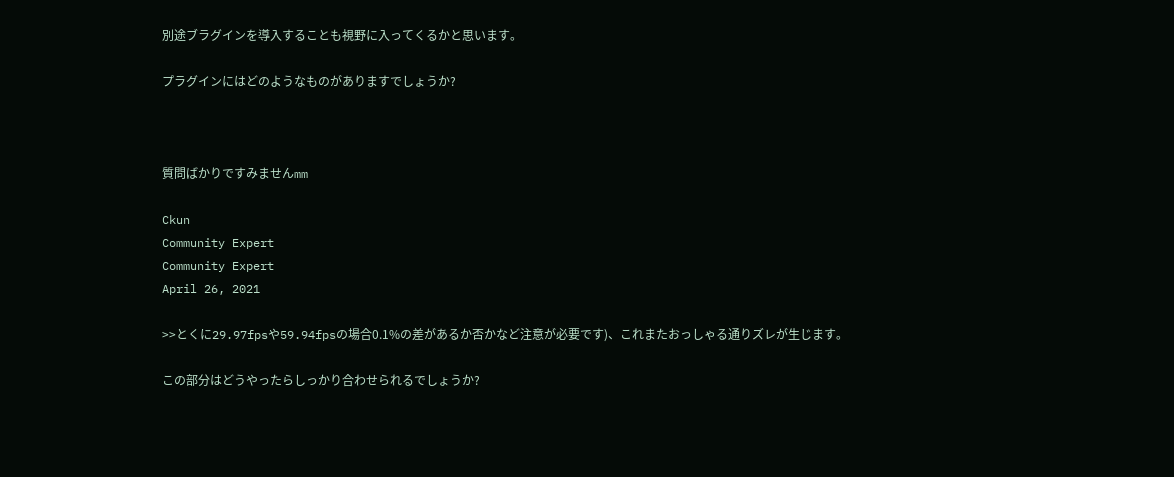別途ブラグインを導入することも視野に入ってくるかと思います。

プラグインにはどのようなものがありますでしょうか?



質問ばかりですみませんmm

Ckun
Community Expert
Community Expert
April 26, 2021

>>とくに29.97fpsや59.94fpsの場合0.1%の差があるか否かなど注意が必要です)、これまたおっしゃる通りズレが生じます。

この部分はどうやったらしっかり合わせられるでしょうか?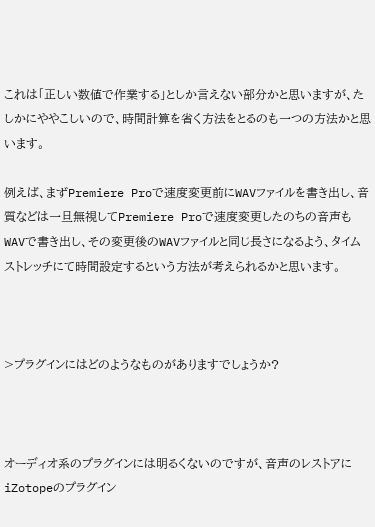これは「正しい数値で作業する」としか言えない部分かと思いますが、たしかにややこしいので、時間計算を省く方法をとるのも一つの方法かと思います。

例えば、まずPremiere Proで速度変更前にWAVファイルを書き出し、音質などは一旦無視してPremiere Proで速度変更したのちの音声もWAVで書き出し、その変更後のWAVファイルと同じ長さになるよう、タイムストレッチにて時間設定するという方法が考えられるかと思います。



>プラグインにはどのようなものがありますでしょうか?



オーディオ系のプラグインには明るくないのですが、音声のレストアにiZotopeのプラグイン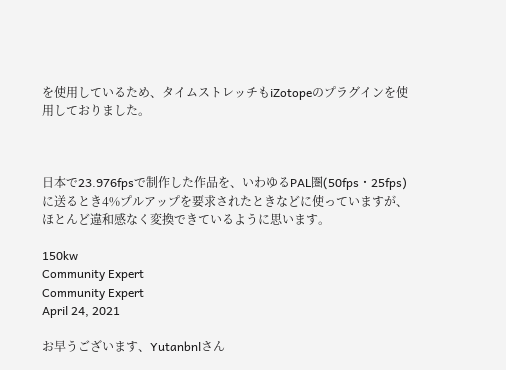を使用しているため、タイムストレッチもiZotopeのプラグインを使用しておりました。



日本で23.976fpsで制作した作品を、いわゆるPAL圏(50fps・25fps)に送るとき4%プルアップを要求されたときなどに使っていますが、ほとんど違和感なく変換できているように思います。

150kw
Community Expert
Community Expert
April 24, 2021

お早うございます、Yutanbnlさん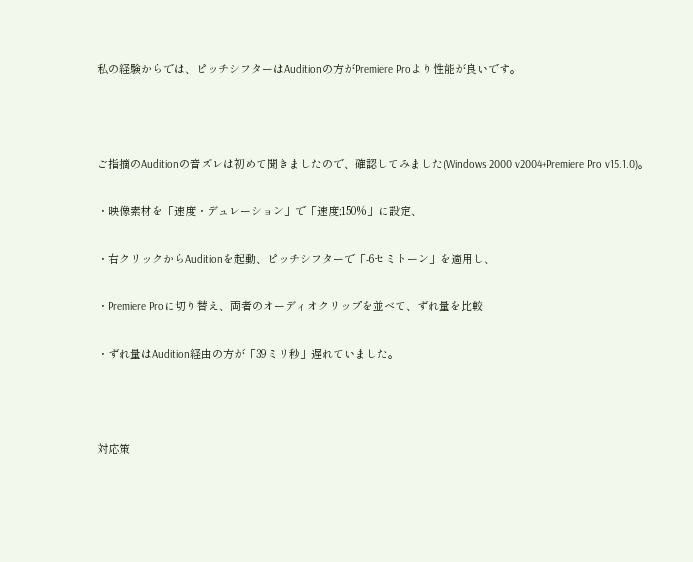私の経験からでは、ピッチシフターはAuditionの方がPremiere Proより性能が良いです。



ご指摘のAuditionの音ズレは初めて聞きましたので、確認してみました(Windows 2000 v2004+Premiere Pro v15.1.0)。

・映像素材を「速度・デュレーション」で「速度;150%」に設定、

・右クリックからAuditionを起動、ピッチシフターで「-6セミトーン」を適用し、

・Premiere Proに切り替え、両者のオーディオクリップを並べて、ずれ量を比較

・ずれ量はAudition経由の方が「39ミリ秒」遅れていました。



対応策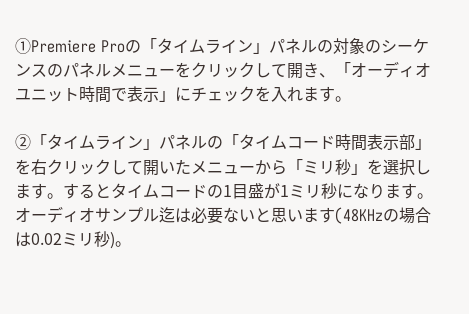①Premiere Proの「タイムライン」パネルの対象のシーケンスのパネルメニューをクリックして開き、「オーディオユニット時間で表示」にチェックを入れます。

②「タイムライン」パネルの「タイムコード時間表示部」を右クリックして開いたメニューから「ミリ秒」を選択します。するとタイムコードの1目盛が1ミリ秒になります。オーディオサンプル迄は必要ないと思います(48KHzの場合は0.02ミリ秒)。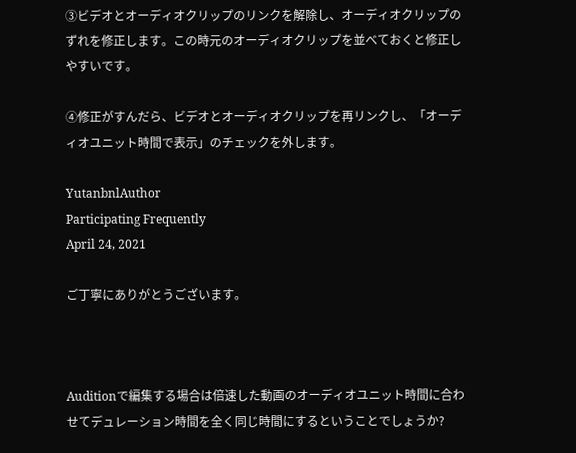③ビデオとオーディオクリップのリンクを解除し、オーディオクリップのずれを修正します。この時元のオーディオクリップを並べておくと修正しやすいです。

④修正がすんだら、ビデオとオーディオクリップを再リンクし、「オーディオユニット時間で表示」のチェックを外します。

YutanbnlAuthor
Participating Frequently
April 24, 2021

ご丁寧にありがとうございます。



Auditionで編集する場合は倍速した動画のオーディオユニット時間に合わせてデュレーション時間を全く同じ時間にするということでしょうか?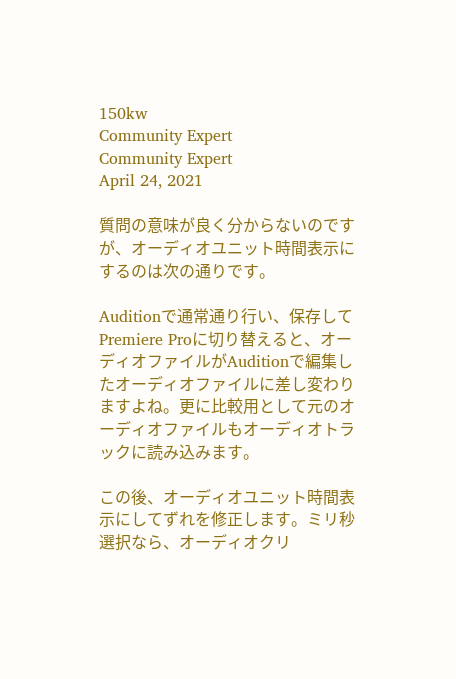150kw
Community Expert
Community Expert
April 24, 2021

質問の意味が良く分からないのですが、オーディオユニット時間表示にするのは次の通りです。

Auditionで通常通り行い、保存してPremiere Proに切り替えると、オーディオファイルがAuditionで編集したオーディオファイルに差し変わりますよね。更に比較用として元のオーディオファイルもオーディオトラックに読み込みます。

この後、オーディオユニット時間表示にしてずれを修正します。ミリ秒選択なら、オーディオクリ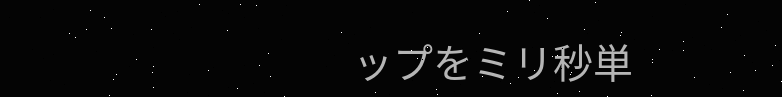ップをミリ秒単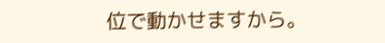位で動かせますから。